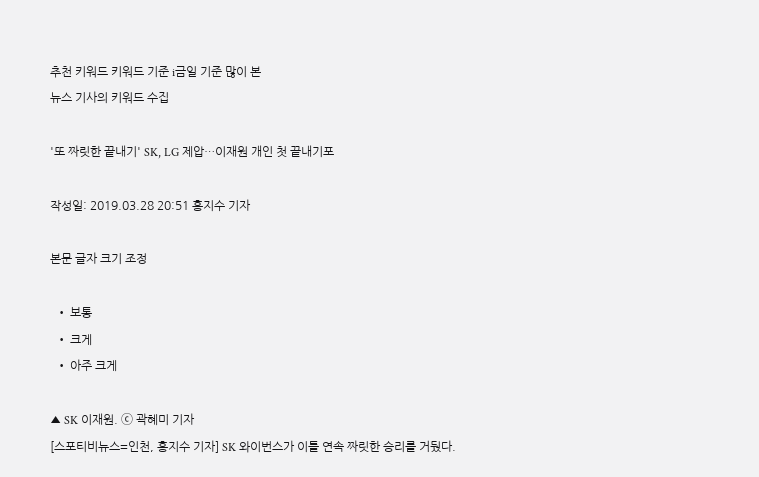추천 키워드 키워드 기준 i금일 기준 많이 본
뉴스 기사의 키워드 수집

'또 짜릿한 끝내기' SK, LG 제압…이재원 개인 첫 끝내기포

작성일: 2019.03.28 20:51 홍지수 기자

본문 글자 크기 조정

  • 보통
  • 크게
  • 아주 크게

▲ SK 이재원. ⓒ 곽혜미 기자
[스포티비뉴스=인천, 홍지수 기자] SK 와이번스가 이틀 연속 짜릿한 승리를 거뒀다.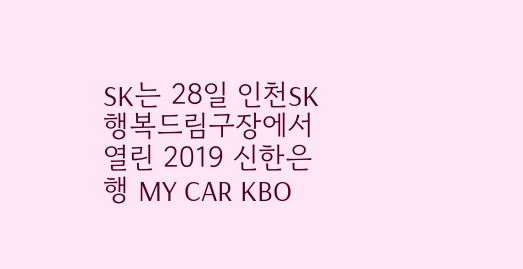SK는 28일 인천SK행복드림구장에서 열린 2019 신한은행 MY CAR KBO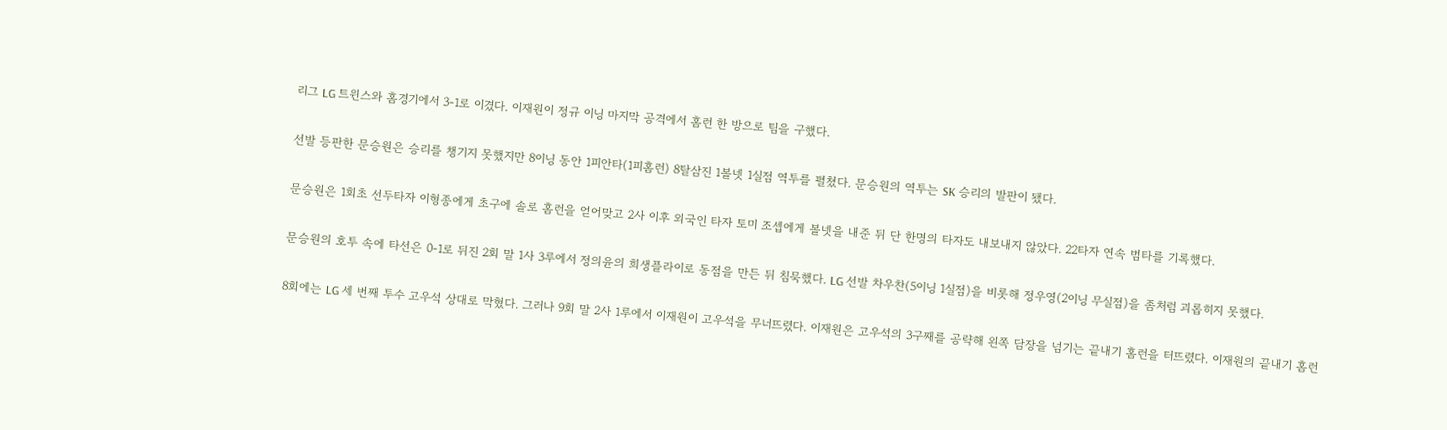리그 LG 트윈스와 홈경기에서 3-1로 이겼다. 이재원이 정규 이닝 마지막 공격에서 홈런 한 방으로 팀을 구했다.

선발 등판한 문승원은 승리를 챙기지 못했지만 8이닝 동안 1피안타(1피홈런) 8탈삼진 1볼넷 1실점 역투를 펼쳤다. 문승원의 역투는 SK 승리의 발판이 됐다.

문승원은 1회초 선두타자 이형종에게 초구에 솔로 홈런을 얻어맞고 2사 이후 외국인 타자 토미 조셉에게 볼넷을 내준 뒤 단 한명의 타자도 내보내지 않았다. 22타자 연속 범타를 기록했다.

문승원의 호투 속에 타선은 0-1로 뒤진 2회 말 1사 3루에서 정의윤의 희생플라이로 동점을 만든 뒤 침묵했다. LG 선발 차우찬(5이닝 1실점)을 비롯해 정우영(2이닝 무실점)을 좀처럼 괴롭히지 못했다.

8회에는 LG 세 번째 투수 고우석 상대로 막혔다. 그러나 9회 말 2사 1루에서 이재원이 고우석을 무너뜨렸다. 이재원은 고우석의 3구째를 공략해 왼쪽 담장을 넘기는 끝내기 홈런을 터뜨렸다. 이재원의 끝내기 홈런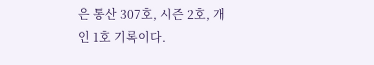은 통산 307호, 시즌 2호, 개인 1호 기록이다.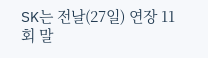SK는 전날(27일) 연장 11회 말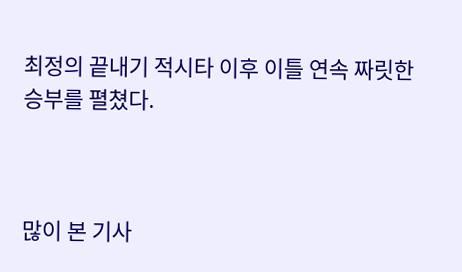최정의 끝내기 적시타 이후 이틀 연속 짜릿한 승부를 펼쳤다.



많이 본 기사